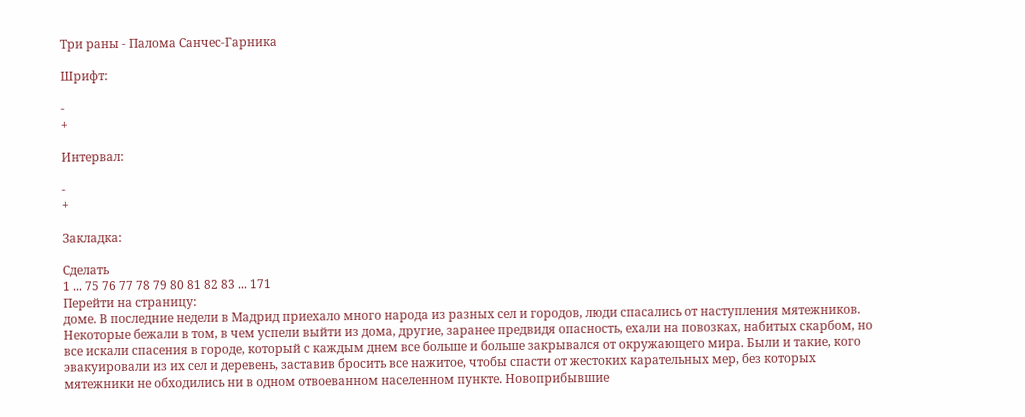Три раны - Палома Санчес-Гарника

Шрифт:

-
+

Интервал:

-
+

Закладка:

Сделать
1 ... 75 76 77 78 79 80 81 82 83 ... 171
Перейти на страницу:
доме. В последние недели в Мадрид приехало много народа из разных сел и городов, люди спасались от наступления мятежников. Некоторые бежали в том, в чем успели выйти из дома, другие, заранее предвидя опасность, ехали на повозках, набитых скарбом, но все искали спасения в городе, который с каждым днем все больше и больше закрывался от окружающего мира. Были и такие, кого эвакуировали из их сел и деревень, заставив бросить все нажитое, чтобы спасти от жестоких карательных мер, без которых мятежники не обходились ни в одном отвоеванном населенном пункте. Новоприбывшие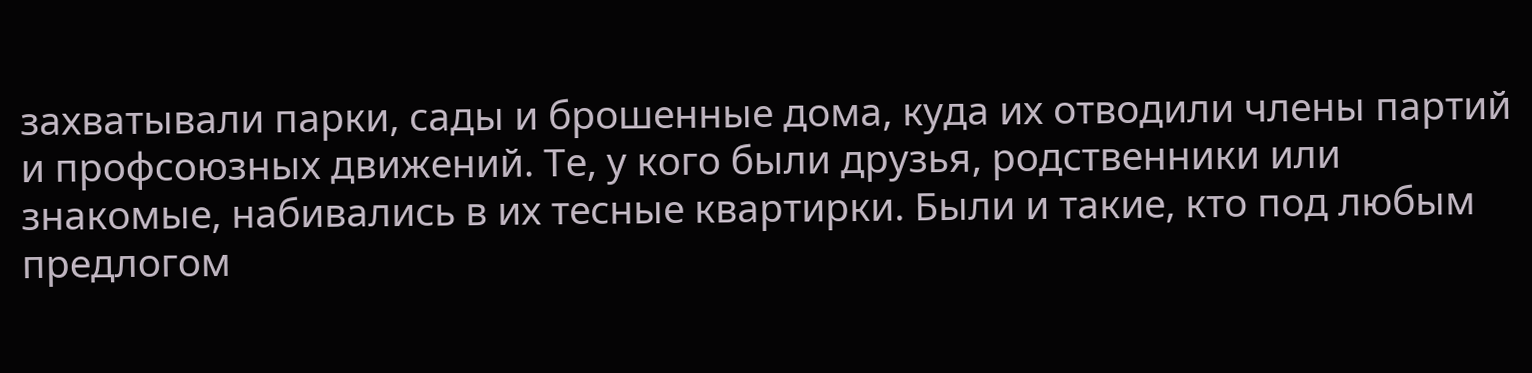захватывали парки, сады и брошенные дома, куда их отводили члены партий и профсоюзных движений. Те, у кого были друзья, родственники или знакомые, набивались в их тесные квартирки. Были и такие, кто под любым предлогом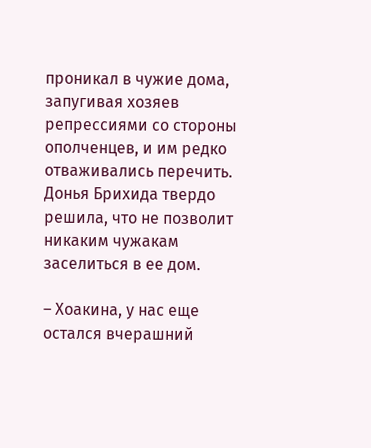проникал в чужие дома, запугивая хозяев репрессиями со стороны ополченцев, и им редко отваживались перечить. Донья Брихида твердо решила, что не позволит никаким чужакам заселиться в ее дом.

– Хоакина, у нас еще остался вчерашний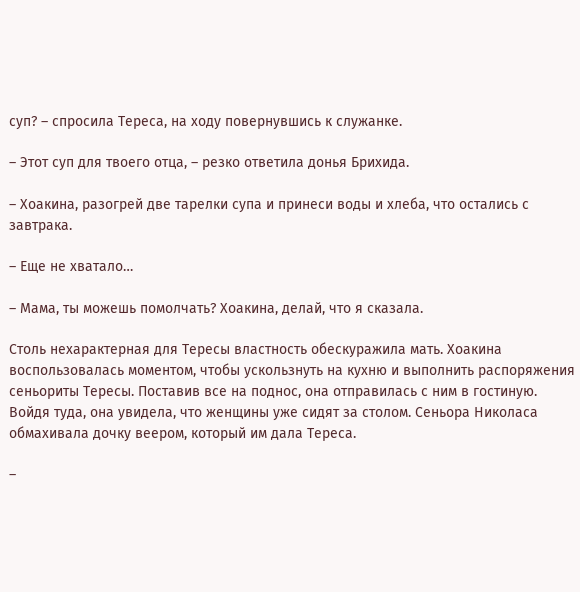суп? – спросила Тереса, на ходу повернувшись к служанке.

– Этот суп для твоего отца, – резко ответила донья Брихида.

– Хоакина, разогрей две тарелки супа и принеси воды и хлеба, что остались с завтрака.

– Еще не хватало…

– Мама, ты можешь помолчать? Хоакина, делай, что я сказала.

Столь нехарактерная для Тересы властность обескуражила мать. Хоакина воспользовалась моментом, чтобы ускользнуть на кухню и выполнить распоряжения сеньориты Тересы. Поставив все на поднос, она отправилась с ним в гостиную. Войдя туда, она увидела, что женщины уже сидят за столом. Сеньора Николаса обмахивала дочку веером, который им дала Тереса.

–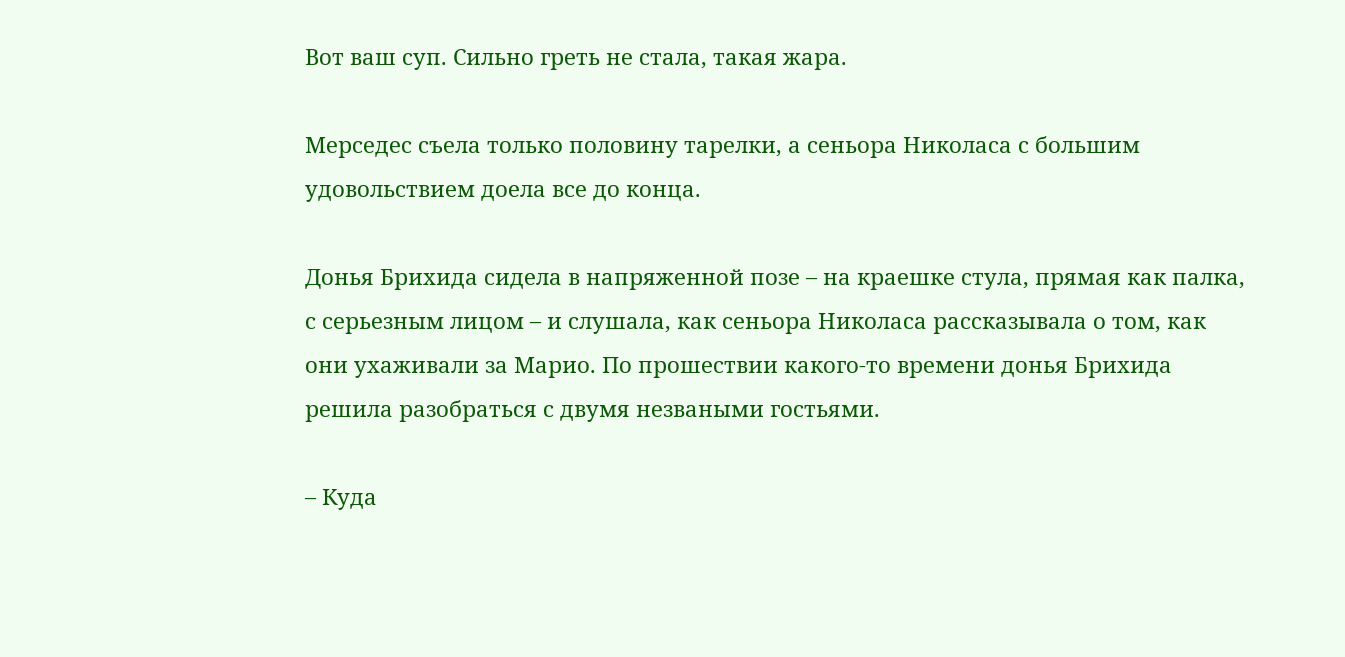Вот ваш суп. Сильно греть не стала, такая жара.

Мерседес съела только половину тарелки, а сеньора Николаса с большим удовольствием доела все до конца.

Донья Брихида сидела в напряженной позе – на краешке стула, прямая как палка, с серьезным лицом – и слушала, как сеньора Николаса рассказывала о том, как они ухаживали за Марио. По прошествии какого-то времени донья Брихида решила разобраться с двумя незваными гостьями.

– Куда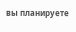вы планируете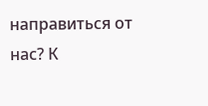направиться от нас? К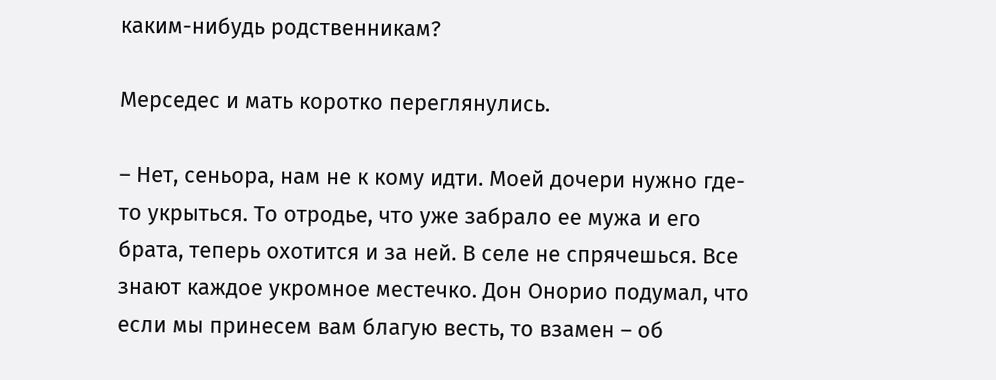каким-нибудь родственникам?

Мерседес и мать коротко переглянулись.

– Нет, сеньора, нам не к кому идти. Моей дочери нужно где-то укрыться. То отродье, что уже забрало ее мужа и его брата, теперь охотится и за ней. В селе не спрячешься. Все знают каждое укромное местечко. Дон Онорио подумал, что если мы принесем вам благую весть, то взамен – об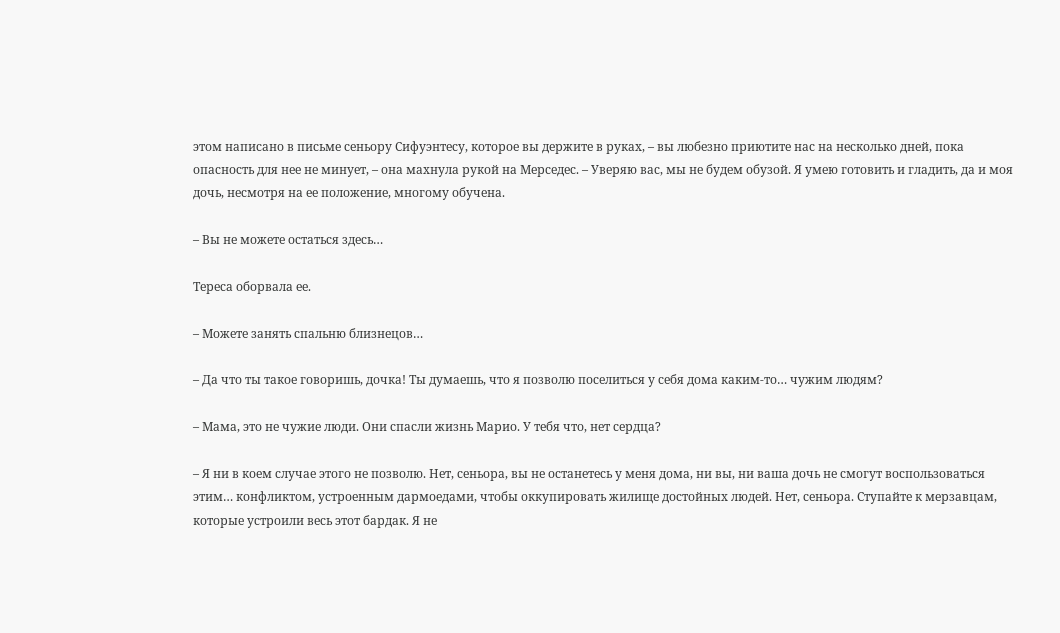этом написано в письме сеньору Сифуэнтесу, которое вы держите в руках, – вы любезно приютите нас на несколько дней, пока опасность для нее не минует, – она махнула рукой на Мерседес. – Уверяю вас, мы не будем обузой. Я умею готовить и гладить, да и моя дочь, несмотря на ее положение, многому обучена.

– Вы не можете остаться здесь…

Тереса оборвала ее.

– Можете занять спальню близнецов…

– Да что ты такое говоришь, дочка! Ты думаешь, что я позволю поселиться у себя дома каким-то… чужим людям?

– Мама, это не чужие люди. Они спасли жизнь Марио. У тебя что, нет сердца?

– Я ни в коем случае этого не позволю. Нет, сеньора, вы не останетесь у меня дома, ни вы, ни ваша дочь не смогут воспользоваться этим… конфликтом, устроенным дармоедами, чтобы оккупировать жилище достойных людей. Нет, сеньора. Ступайте к мерзавцам, которые устроили весь этот бардак. Я не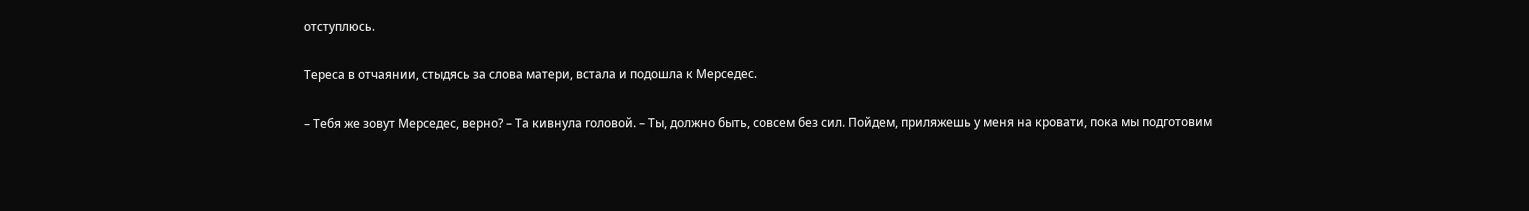отступлюсь.

Тереса в отчаянии, стыдясь за слова матери, встала и подошла к Мерседес.

– Тебя же зовут Мерседес, верно? – Та кивнула головой. – Ты, должно быть, совсем без сил. Пойдем, приляжешь у меня на кровати, пока мы подготовим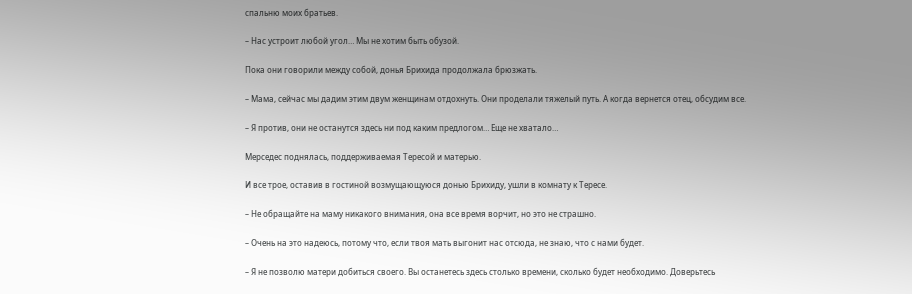спальню моих братьев.

– Нас устроит любой угол… Мы не хотим быть обузой.

Пока они говорили между собой, донья Брихида продолжала брюзжать.

– Мама, сейчас мы дадим этим двум женщинам отдохнуть. Они проделали тяжелый путь. А когда вернется отец, обсудим все.

– Я против, они не останутся здесь ни под каким предлогом… Еще не хватало…

Мерседес поднялась, поддерживаемая Тересой и матерью.

И все трое, оставив в гостиной возмущающуюся донью Брихиду, ушли в комнату к Тересе.

– Не обращайте на маму никакого внимания, она все время ворчит, но это не страшно.

– Очень на это надеюсь, потому что, если твоя мать выгонит нас отсюда, не знаю, что с нами будет.

– Я не позволю матери добиться своего. Вы останетесь здесь столько времени, сколько будет необходимо. Доверьтесь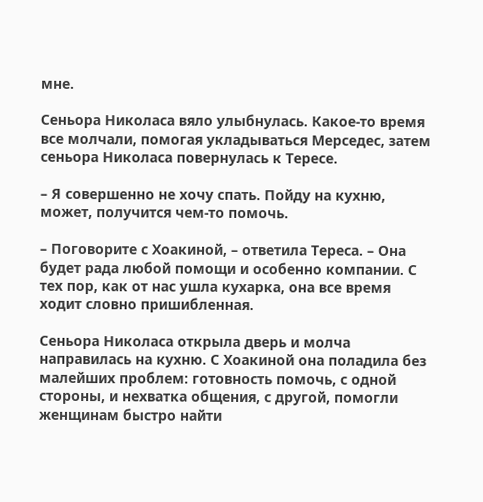мне.

Сеньора Николаса вяло улыбнулась. Какое-то время все молчали, помогая укладываться Мерседес, затем сеньора Николаса повернулась к Тересе.

– Я совершенно не хочу спать. Пойду на кухню, может, получится чем-то помочь.

– Поговорите с Хоакиной, – ответила Тереса. – Она будет рада любой помощи и особенно компании. С тех пор, как от нас ушла кухарка, она все время ходит словно пришибленная.

Сеньора Николаса открыла дверь и молча направилась на кухню. С Хоакиной она поладила без малейших проблем: готовность помочь, с одной стороны, и нехватка общения, с другой, помогли женщинам быстро найти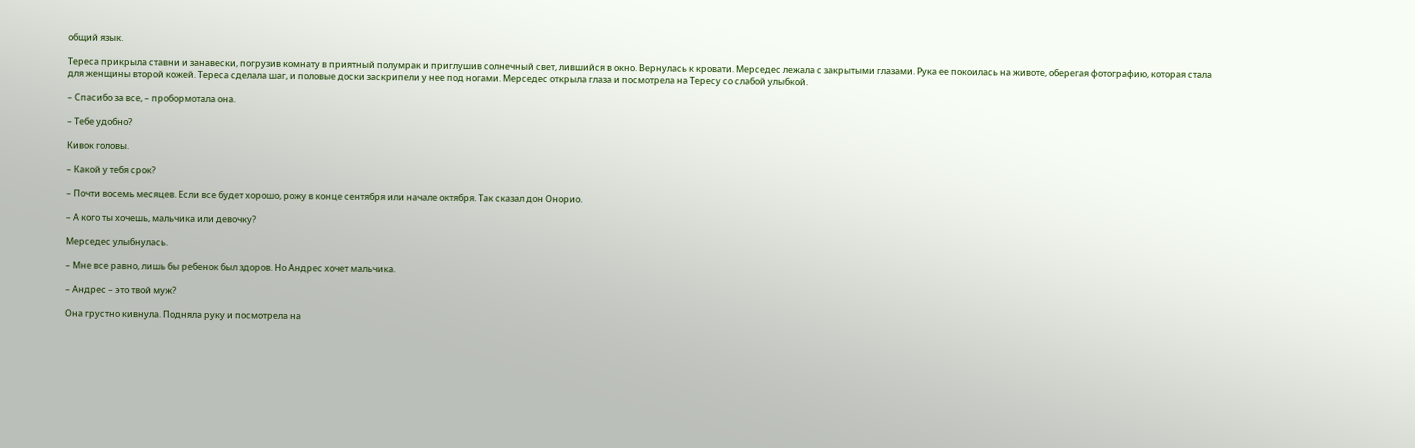общий язык.

Тереса прикрыла ставни и занавески, погрузив комнату в приятный полумрак и приглушив солнечный свет, лившийся в окно. Вернулась к кровати. Мерседес лежала с закрытыми глазами. Рука ее покоилась на животе, оберегая фотографию, которая стала для женщины второй кожей. Тереса сделала шаг, и половые доски заскрипели у нее под ногами. Мерседес открыла глаза и посмотрела на Тересу со слабой улыбкой.

– Спасибо за все, – пробормотала она.

– Тебе удобно?

Кивок головы.

– Какой у тебя срок?

– Почти восемь месяцев. Если все будет хорошо, рожу в конце сентября или начале октября. Так сказал дон Онорио.

– А кого ты хочешь, мальчика или девочку?

Мерседес улыбнулась.

– Мне все равно, лишь бы ребенок был здоров. Но Андрес хочет мальчика.

– Андрес – это твой муж?

Она грустно кивнула. Подняла руку и посмотрела на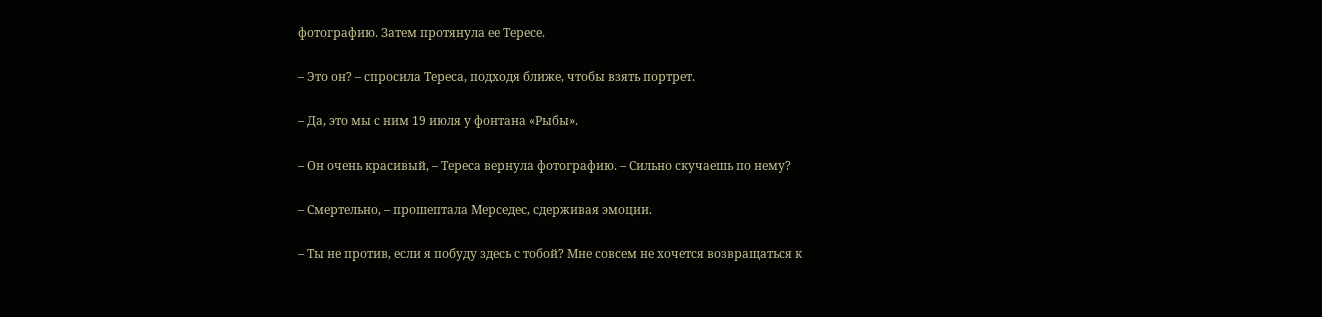фотографию. Затем протянула ее Тересе.

– Это он? – спросила Тереса, подходя ближе, чтобы взять портрет.

– Да, это мы с ним 19 июля у фонтана «Рыбы».

– Он очень красивый, – Тереса вернула фотографию. – Сильно скучаешь по нему?

– Смертельно, – прошептала Мерседес, сдерживая эмоции.

– Ты не против, если я побуду здесь с тобой? Мне совсем не хочется возвращаться к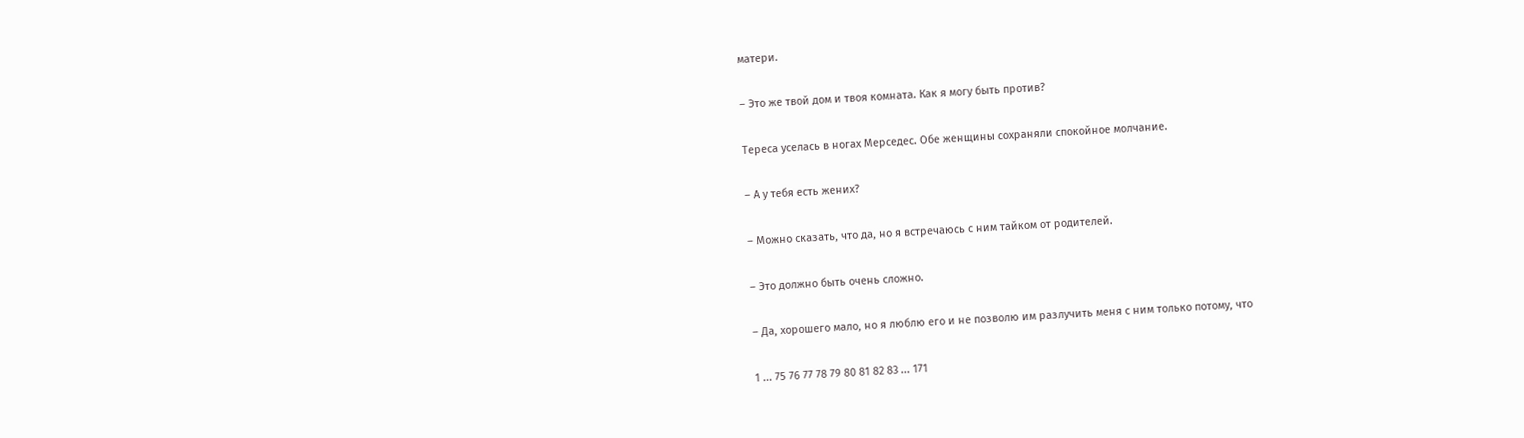матери.

– Это же твой дом и твоя комната. Как я могу быть против?

Тереса уселась в ногах Мерседес. Обе женщины сохраняли спокойное молчание.

– А у тебя есть жених?

– Можно сказать, что да, но я встречаюсь с ним тайком от родителей.

– Это должно быть очень сложно.

– Да, хорошего мало, но я люблю его и не позволю им разлучить меня с ним только потому, что

1 ... 75 76 77 78 79 80 81 82 83 ... 171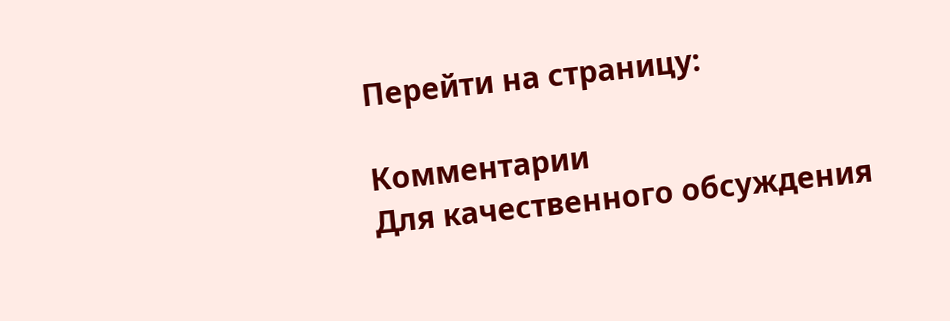Перейти на страницу:

Комментарии
Для качественного обсуждения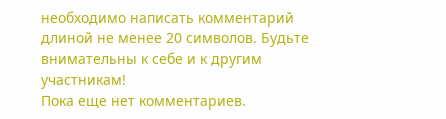необходимо написать комментарий длиной не менее 20 символов. Будьте внимательны к себе и к другим участникам!
Пока еще нет комментариев.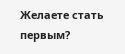Желаете стать первым?